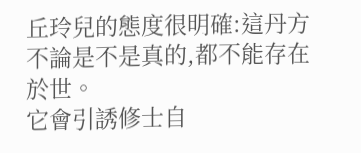丘玲兒的態度很明確:這丹方不論是不是真的,都不能存在於世。
它會引誘修士自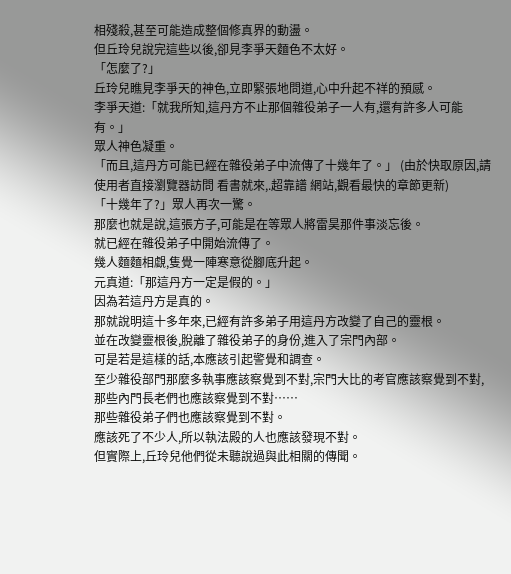相殘殺,甚至可能造成整個修真界的動盪。
但丘玲兒說完這些以後,卻見李爭天麵色不太好。
「怎麼了?」
丘玲兒瞧見李爭天的神色,立即緊張地問道,心中升起不祥的預感。
李爭天道:「就我所知,這丹方不止那個雜役弟子一人有,還有許多人可能有。」
眾人神色凝重。
「而且,這丹方可能已經在雜役弟子中流傳了十幾年了。」 (由於快取原因,請使用者直接瀏覽器訪問 看書就來,.超靠譜 網站,觀看最快的章節更新)
「十幾年了?」眾人再次一驚。
那麼也就是說,這張方子,可能是在等眾人將雷昊那件事淡忘後。
就已經在雜役弟子中開始流傳了。
幾人麵麵相覷,隻覺一陣寒意從腳底升起。
元真道:「那這丹方一定是假的。」
因為若這丹方是真的。
那就說明這十多年來,已經有許多弟子用這丹方改變了自己的靈根。
並在改變靈根後,脫離了雜役弟子的身份,進入了宗門內部。
可是若是這樣的話,本應該引起警覺和調查。
至少雜役部門那麼多執事應該察覺到不對,宗門大比的考官應該察覺到不對,那些內門長老們也應該察覺到不對……
那些雜役弟子們也應該察覺到不對。
應該死了不少人,所以執法殿的人也應該發現不對。
但實際上,丘玲兒他們從未聽說過與此相關的傳聞。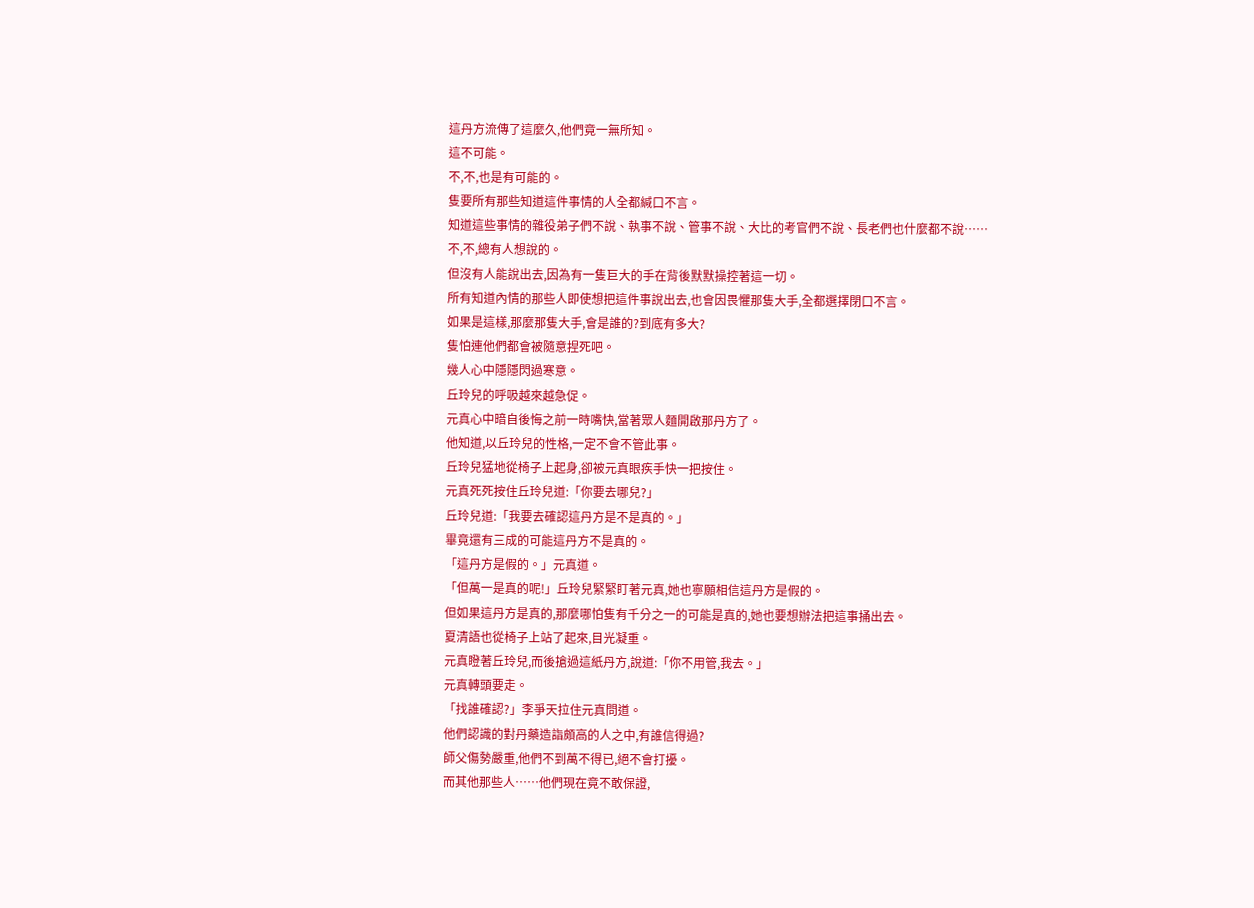這丹方流傳了這麼久,他們竟一無所知。
這不可能。
不,不,也是有可能的。
隻要所有那些知道這件事情的人全都緘口不言。
知道這些事情的雜役弟子們不說、執事不說、管事不說、大比的考官們不說、長老們也什麼都不說……
不,不,總有人想說的。
但沒有人能說出去,因為有一隻巨大的手在背後默默操控著這一切。
所有知道內情的那些人即使想把這件事說出去,也會因畏懼那隻大手,全都選擇閉口不言。
如果是這樣,那麼那隻大手,會是誰的?到底有多大?
隻怕連他們都會被隨意捏死吧。
幾人心中隱隱閃過寒意。
丘玲兒的呼吸越來越急促。
元真心中暗自後悔之前一時嘴快,當著眾人麵開啟那丹方了。
他知道,以丘玲兒的性格,一定不會不管此事。
丘玲兒猛地從椅子上起身,卻被元真眼疾手快一把按住。
元真死死按住丘玲兒道:「你要去哪兒?」
丘玲兒道:「我要去確認這丹方是不是真的。」
畢竟還有三成的可能這丹方不是真的。
「這丹方是假的。」元真道。
「但萬一是真的呢!」丘玲兒緊緊盯著元真,她也寧願相信這丹方是假的。
但如果這丹方是真的,那麼哪怕隻有千分之一的可能是真的,她也要想辦法把這事捅出去。
夏清語也從椅子上站了起來,目光凝重。
元真瞪著丘玲兒,而後搶過這紙丹方,說道:「你不用管,我去。」
元真轉頭要走。
「找誰確認?」李爭天拉住元真問道。
他們認識的對丹藥造詣頗高的人之中,有誰信得過?
師父傷勢嚴重,他們不到萬不得已,絕不會打擾。
而其他那些人……他們現在竟不敢保證,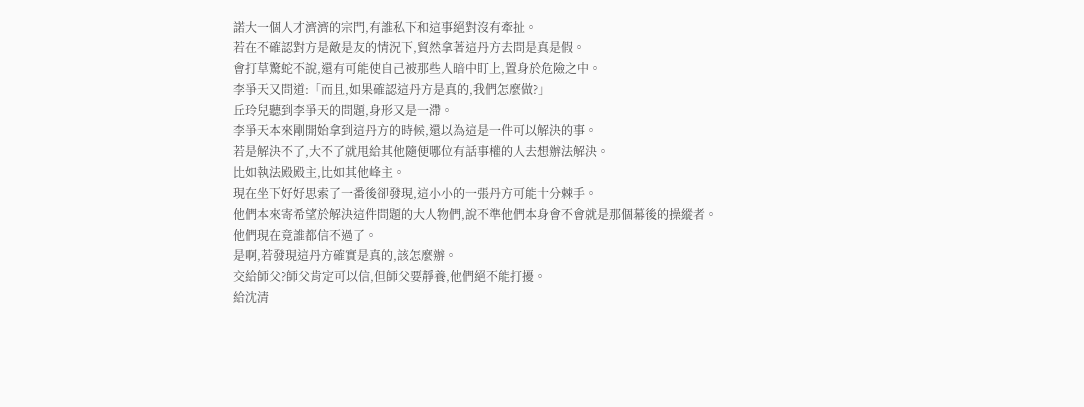諾大一個人才濟濟的宗門,有誰私下和這事絕對沒有牽扯。
若在不確認對方是敵是友的情況下,貿然拿著這丹方去問是真是假。
會打草驚蛇不說,還有可能使自己被那些人暗中盯上,置身於危險之中。
李爭天又問道:「而且,如果確認這丹方是真的,我們怎麼做?」
丘玲兒聽到李爭天的問題,身形又是一滯。
李爭天本來剛開始拿到這丹方的時候,還以為這是一件可以解決的事。
若是解決不了,大不了就甩給其他隨便哪位有話事權的人去想辦法解決。
比如執法殿殿主,比如其他峰主。
現在坐下好好思索了一番後卻發現,這小小的一張丹方可能十分棘手。
他們本來寄希望於解決這件問題的大人物們,說不準他們本身會不會就是那個幕後的操縱者。
他們現在竟誰都信不過了。
是啊,若發現這丹方確實是真的,該怎麼辦。
交給師父?師父肯定可以信,但師父要靜養,他們絕不能打擾。
給沈清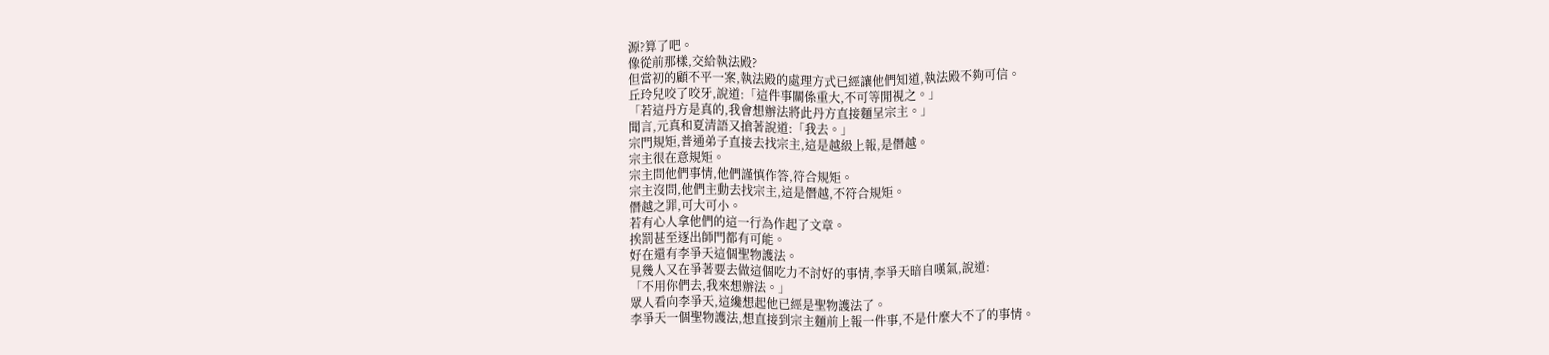源?算了吧。
像從前那樣,交給執法殿?
但當初的顧不平一案,執法殿的處理方式已經讓他們知道,執法殿不夠可信。
丘玲兒咬了咬牙,說道:「這件事關係重大,不可等閒視之。」
「若這丹方是真的,我會想辦法將此丹方直接麵呈宗主。」
聞言,元真和夏清語又搶著說道:「我去。」
宗門規矩,普通弟子直接去找宗主,這是越級上報,是僭越。
宗主很在意規矩。
宗主問他們事情,他們謹慎作答,符合規矩。
宗主沒問,他們主動去找宗主,這是僭越,不符合規矩。
僭越之罪,可大可小。
若有心人拿他們的這一行為作起了文章。
挨罰甚至逐出師門都有可能。
好在還有李爭天這個聖物護法。
見幾人又在爭著要去做這個吃力不討好的事情,李爭天暗自嘆氣,說道:
「不用你們去,我來想辦法。」
眾人看向李爭天,這纔想起他已經是聖物護法了。
李爭天一個聖物護法,想直接到宗主麵前上報一件事,不是什麼大不了的事情。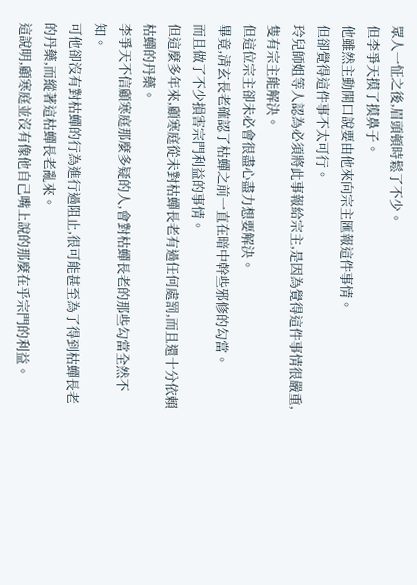眾人一怔之後,眉頭頓時鬆了不少。
但李爭天摸了摸鼻子。
他雖然主動開口說要由他來向宗主匯報這件事情。
但卻覺得這件事不太可行。
玲兒師姐等人認為必須將此事報給宗主,是因為覺得這件事情很嚴重,隻有宗主能解決。
但這位宗主卻未必會很盡心盡力想要解決。
畢竟,清玄長老確認了枯蟬之前一直在暗中幹些邪修的勾當。
而且做了不少損害宗門利益的事情。
但這麼多年來,顧寒庭從未對枯蟬長老有過任何處罰,而且還十分依賴枯蟬的丹藥。
李爭天不信顧寒庭那麼多疑的人,會對枯蟬長老的那些勾當全然不知。
可他卻沒有對枯蟬的行為進行過阻止,很可能甚至為了得到枯蟬長老的丹藥,而縱著這枯蟬長老亂來。
這說明,顧寒庭並沒有像他自己嘴上說的那麼在乎宗門的利益。